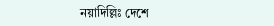নয়াদিল্লিঃ দেশে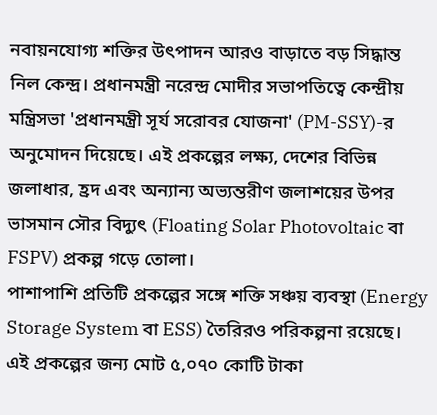নবায়নযোগ্য শক্তির উৎপাদন আরও বাড়াতে বড় সিদ্ধান্ত নিল কেন্দ্র। প্রধানমন্ত্রী নরেন্দ্র মোদীর সভাপতিত্বে কেন্দ্রীয় মন্ত্রিসভা 'প্রধানমন্ত্রী সূর্য সরোবর যোজনা' (PM-SSY)-র অনুমোদন দিয়েছে। এই প্রকল্পের লক্ষ্য, দেশের বিভিন্ন জলাধার, হ্রদ এবং অন্যান্য অভ্যন্তরীণ জলাশয়ের উপর ভাসমান সৌর বিদ্যুৎ (Floating Solar Photovoltaic বা FSPV) প্রকল্প গড়ে তোলা।
পাশাপাশি প্রতিটি প্রকল্পের সঙ্গে শক্তি সঞ্চয় ব্যবস্থা (Energy Storage System বা ESS) তৈরিরও পরিকল্পনা রয়েছে।
এই প্রকল্পের জন্য মোট ৫,০৭০ কোটি টাকা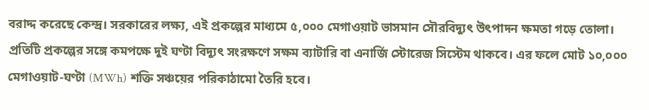বরাদ্দ করেছে কেন্দ্র। সরকারের লক্ষ্য, এই প্রকল্পের মাধ্যমে ৫,০০০ মেগাওয়াট ভাসমান সৌরবিদ্যুৎ উৎপাদন ক্ষমতা গড়ে তোলা। প্রতিটি প্রকল্পের সঙ্গে কমপক্ষে দুই ঘণ্টা বিদ্যুৎ সংরক্ষণে সক্ষম ব্যাটারি বা এনার্জি স্টোরেজ সিস্টেম থাকবে। এর ফলে মোট ১০,০০০ মেগাওয়াট-ঘণ্টা (MWh) শক্তি সঞ্চয়ের পরিকাঠামো তৈরি হবে।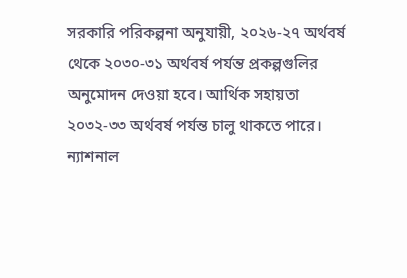সরকারি পরিকল্পনা অনুযায়ী, ২০২৬-২৭ অর্থবর্ষ থেকে ২০৩০-৩১ অর্থবর্ষ পর্যন্ত প্রকল্পগুলির অনুমোদন দেওয়া হবে। আর্থিক সহায়তা ২০৩২-৩৩ অর্থবর্ষ পর্যন্ত চালু থাকতে পারে।
ন্যাশনাল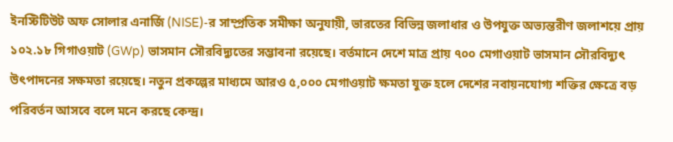ইনস্টিটিউট অফ সোলার এনার্জি (NISE)-র সাম্প্রতিক সমীক্ষা অনুযায়ী, ভারতের বিভিন্ন জলাধার ও উপযুক্ত অভ্যন্তরীণ জলাশয়ে প্রায় ১০২.১৮ গিগাওয়াট (GWp) ভাসমান সৌরবিদ্যুতের সম্ভাবনা রয়েছে। বর্তমানে দেশে মাত্র প্রায় ৭০০ মেগাওয়াট ভাসমান সৌরবিদ্যুৎ উৎপাদনের সক্ষমতা রয়েছে। নতুন প্রকল্পের মাধ্যমে আরও ৫,০০০ মেগাওয়াট ক্ষমতা যুক্ত হলে দেশের নবায়নযোগ্য শক্তির ক্ষেত্রে বড় পরিবর্তন আসবে বলে মনে করছে কেন্দ্র।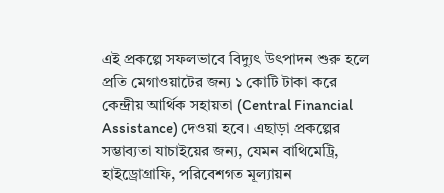এই প্রকল্পে সফলভাবে বিদ্যুৎ উৎপাদন শুরু হলে প্রতি মেগাওয়াটের জন্য ১ কোটি টাকা করে কেন্দ্রীয় আর্থিক সহায়তা (Central Financial Assistance) দেওয়া হবে। এছাড়া প্রকল্পের সম্ভাব্যতা যাচাইয়ের জন্য, যেমন বাথিমেট্রি, হাইড্রোগ্রাফি, পরিবেশগত মূল্যায়ন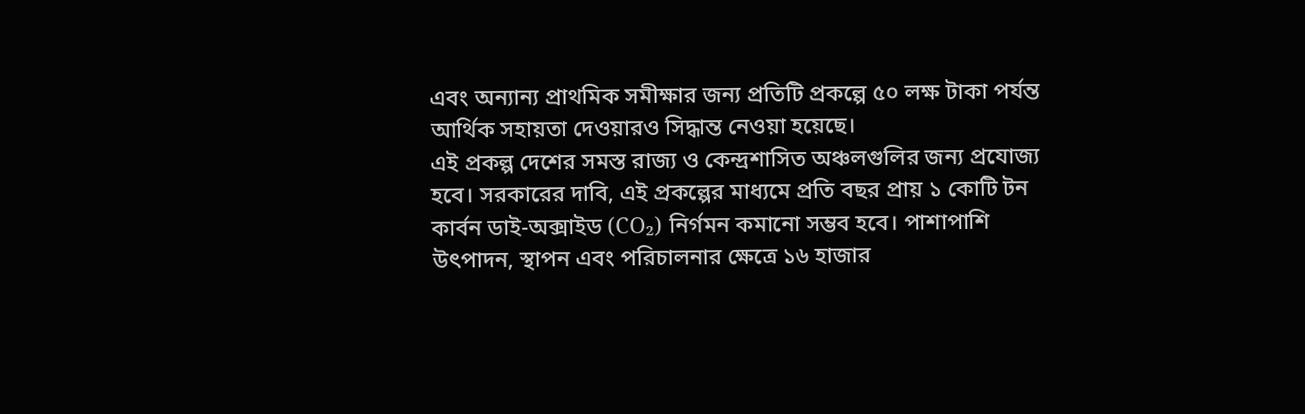এবং অন্যান্য প্রাথমিক সমীক্ষার জন্য প্রতিটি প্রকল্পে ৫০ লক্ষ টাকা পর্যন্ত আর্থিক সহায়তা দেওয়ারও সিদ্ধান্ত নেওয়া হয়েছে।
এই প্রকল্প দেশের সমস্ত রাজ্য ও কেন্দ্রশাসিত অঞ্চলগুলির জন্য প্রযোজ্য হবে। সরকারের দাবি, এই প্রকল্পের মাধ্যমে প্রতি বছর প্রায় ১ কোটি টন কার্বন ডাই-অক্সাইড (CO₂) নির্গমন কমানো সম্ভব হবে। পাশাপাশি উৎপাদন, স্থাপন এবং পরিচালনার ক্ষেত্রে ১৬ হাজার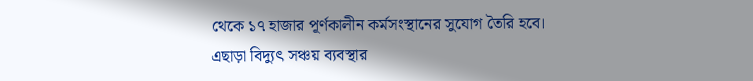থেকে ১৭ হাজার পূর্ণকালীন কর্মসংস্থানের সুযোগ তৈরি হবে।
এছাড়া বিদ্যুৎ সঞ্চয় ব্যবস্থার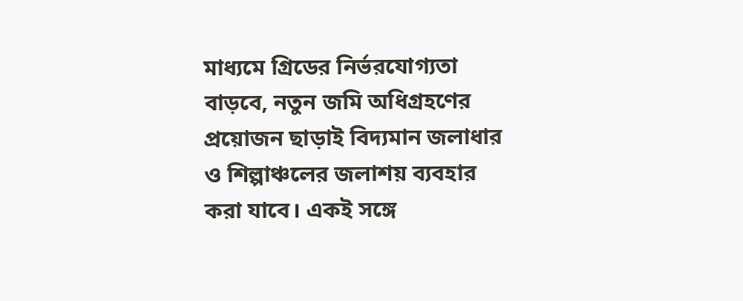মাধ্যমে গ্রিডের নির্ভরযোগ্যতা বাড়বে, নতুন জমি অধিগ্রহণের প্রয়োজন ছাড়াই বিদ্যমান জলাধার ও শিল্পাঞ্চলের জলাশয় ব্যবহার করা যাবে। একই সঙ্গে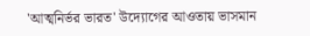'আত্মনির্ভর ভারত' উদ্যোগের আওতায় ভাসমান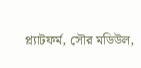প্ল্যাটফর্ম, সৌর মডিউল,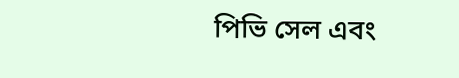পিভি সেল এবং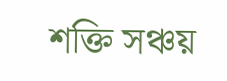শক্তি সঞ্চয়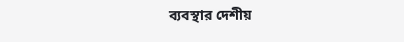ব্যবস্থার দেশীয়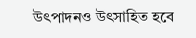উৎপাদনও উৎসাহিত হবে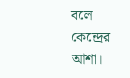বলে কেন্দ্রের আশা।